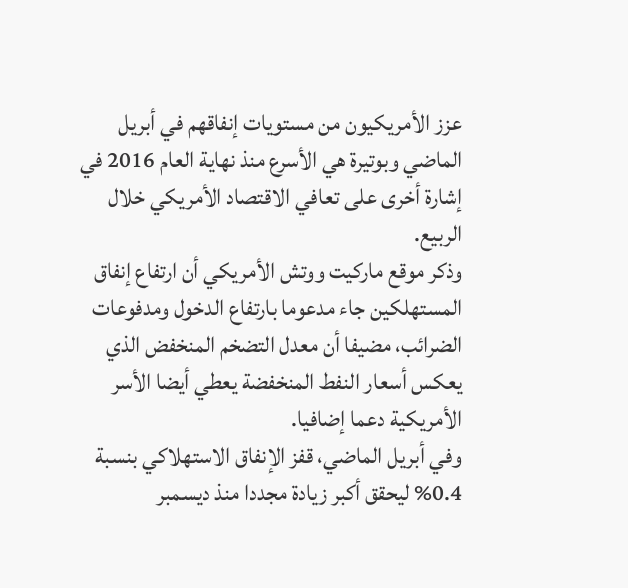عزز الأمريكيون من مستويات إنفاقهم في أبريل الماضي وبوتيرة هي الأسرع منذ نهاية العام 2016 في إشارة أخرى على تعافي الاقتصاد الأمريكي خلال الربيع.
وذكر موقع ماركيت ووتش الأمريكي أن ارتفاع إنفاق المستهلكين جاء مدعوما بارتفاع الدخول ومدفوعات الضرائب، مضيفا أن معدل التضخم المنخفض الذي يعكس أسعار النفط المنخفضة يعطي أيضا الأسر الأمريكية دعما إضافيا.
وفي أبريل الماضي، قفز الإنفاق الاستهلاكي بنسبة 0.4% ليحقق أكبر زيادة مجددا منذ ديسمبر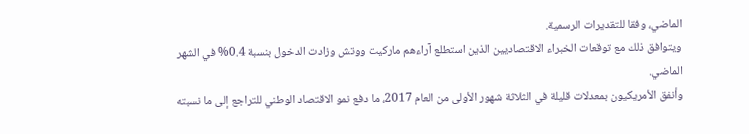الماضي، وفقا للتقديرات الرسمية.
ويتوافق ذلك مع توقعات الخبراء الاقتصاديين الذين استطلع آراءهم ماركيت ووتش وزادت الدخول بنسبة 0.4% في الشهر الماضي.
وأنفق الأمريكيون بمعدلات قليلة في الثلاثة شهور الأولى من العام 2017، ما دفع نمو الاقتصاد الوطني للتراجع إلى ما نسبته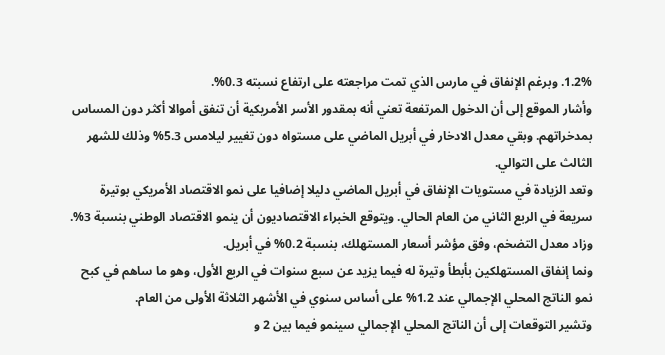1.2%. وبرغم الإنفاق في مارس الذي تمت مراجعته على ارتفاع نسبته 0.3%.
وأشار الموقع إلى أن الدخول المرتفعة تعني أنه بمقدور الأسر الأمريكية أن تنفق أموالا أكثر دون المساس بمدخراتهم. وبقي معدل الادخار في أبريل الماضي على مستواه دون تغيير ليلامس 5.3% وذلك للشهر الثالث على التوالي.
وتعد الزيادة في مستويات الإنفاق في أبريل الماضي دليلا إضافيا على نمو الاقتصاد الأمريكي بوتيرة سريعة في الربع الثاني من العام الحالي. ويتوقع الخبراء الاقتصاديون أن ينمو الاقتصاد الوطني بنسبة 3%.
وزاد معدل التضخم، وفق مؤشر أسعار المستهلك، بنسبة 0.2% في أبريل.
ونما إنفاق المستهلكين بأبطأ وتيرة له فيما يزيد عن سبع سنوات في الربع الأول، وهو ما ساهم في كبح نمو الناتج المحلي الإجمالي عند 1.2% على أساس سنوي في الأشهر الثلاثة الأولى من العام.
وتشير التوقعات إلى أن الناتج المحلي الإجمالي سينمو فيما بين 2 و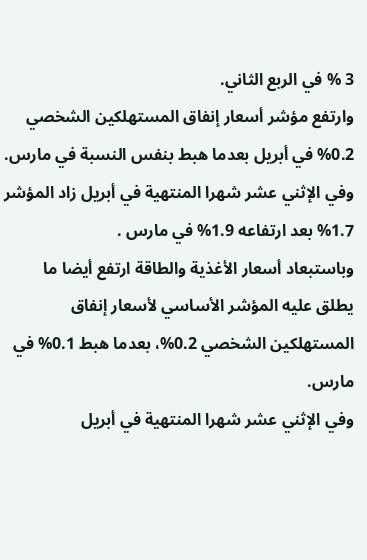3 % في الربع الثاني.
وارتفع مؤشر أسعار إنفاق المستهلكين الشخصي 0.2% في أبريل بعدما هبط بنفس النسبة في مارس. وفي الإثني عشر شهرا المنتهية في أبريل زاد المؤشر 1.7% بعد ارتفاعه 1.9% في مارس .
وباستبعاد أسعار الأغذية والطاقة ارتفع أيضا ما يطلق عليه المؤشر الأساسي لأسعار إنفاق المستهلكين الشخصي 0.2%، بعدما هبط 0.1% في مارس.
وفي الإثني عشر شهرا المنتهية في أبريل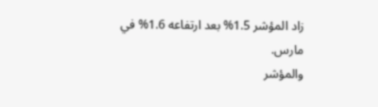زاد المؤشر 1.5% بعد ارتفاعه 1.6% في مارس.
والمؤشر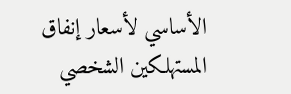الأساسي لأسعار إنفاق المستهلكين الشخصي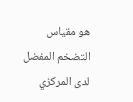هو مقياس التضخم المفضل لدى المركزي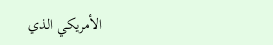الأمريكي الذي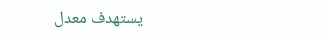يستهدف معدل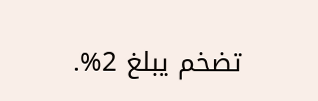تضخم يبلغ 2%.